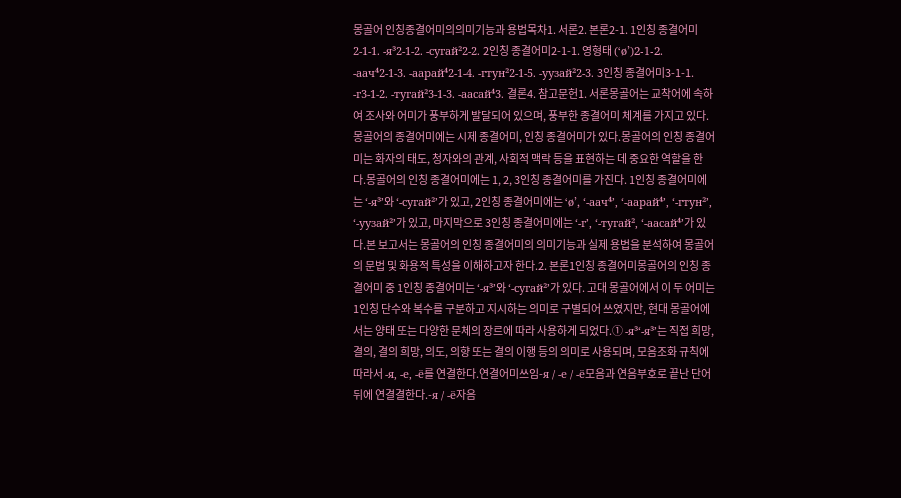몽골어 인칭종결어미의의미기능과 용법목차1. 서론2. 본론2-1. 1인칭 종결어미2-1-1. -я³2-1-2. -сугай²2-2. 2인칭 종결어미2-1-1. 영형태 (‘ø’)2-1-2. -аач⁴2-1-3. -аарай⁴2-1-4. -гтун²2-1-5. -уузай²2-3. 3인칭 종결어미3-1-1. -г3-1-2. -тугай²3-1-3. -аасай⁴3. 결론4. 참고문헌1. 서론몽골어는 교착어에 속하여 조사와 어미가 풍부하게 발달되어 있으며, 풍부한 종결어미 체계를 가지고 있다. 몽골어의 종결어미에는 시제 종결어미, 인칭 종결어미가 있다.몽골어의 인칭 종결어미는 화자의 태도, 청자와의 관계, 사회적 맥락 등을 표현하는 데 중요한 역할을 한다.몽골어의 인칭 종결어미에는 1, 2, 3인칭 종결어미를 가진다. 1인칭 종결어미에는 ‘-я³’와 ‘-сугай²’가 있고, 2인칭 종결어미에는 ‘ø’, ‘-аач⁴’, ‘-аарай⁴’, ‘-гтун²’, ‘-уузай²’가 있고, 마지막으로 3인칭 종결어미에는 ‘-г’, ‘-тугай², ‘-аасай⁴’가 있다.본 보고서는 몽골어의 인칭 종결어미의 의미기능과 실제 용법을 분석하여 몽골어의 문법 및 화용적 특성을 이해하고자 한다.2. 본론1인칭 종결어미몽골어의 인칭 종결어미 중 1인칭 종결어미는 ‘-я³’와 ‘-сугай²’가 있다. 고대 몽골어에서 이 두 어미는 1인칭 단수와 복수를 구분하고 지시하는 의미로 구별되어 쓰였지만, 현대 몽골어에서는 양태 또는 다양한 문체의 장르에 따라 사용하게 되었다.① -я³‘-я³’는 직접 희망, 결의, 결의 희망, 의도, 의향 또는 결의 이행 등의 의미로 사용되며, 모음조화 규칙에 따라서 -я, -е, -ё를 연결한다.연결어미쓰임-я / -е / -ё모음과 연음부호로 끝난 단어 뒤에 연결결한다.-я / -ё자음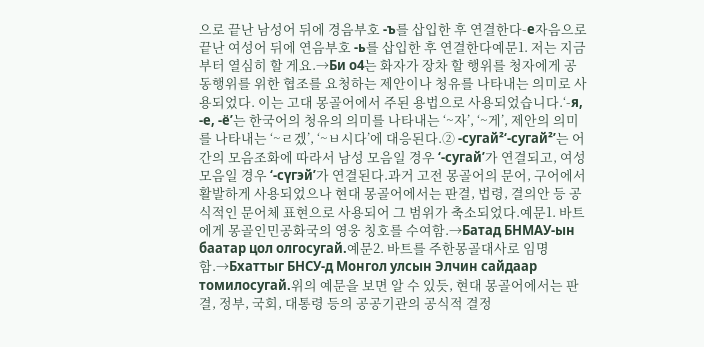으로 끝난 남성어 뒤에 경음부호 -ъ를 삽입한 후 연결한다-е자음으로 끝난 여성어 뒤에 연음부호 -ь를 삽입한 후 연결한다예문1. 저는 지금부터 열심히 할 게요.→Би о4는 화자가 장차 할 행위를 청자에게 공동행위를 위한 협조를 요청하는 제안이나 청유를 나타내는 의미로 사용되었다. 이는 고대 몽골어에서 주된 용법으로 사용되었습니다.‘-я, -е, -ё’는 한국어의 청유의 의미를 나타내는 ‘~자’, ‘~게’, 제안의 의미를 나타내는 ‘~ㄹ겠’, ‘~ㅂ시다’에 대응된다.② -сугай²‘-сугай²’는 어간의 모음조화에 따라서 남성 모음일 경우 ‘-сугай’가 연결되고, 여성 모음일 경우 ‘-сүгэй’가 연결된다.과거 고전 몽골어의 문어, 구어에서 활발하게 사용되었으나 현대 몽골어에서는 판결, 법령, 결의안 등 공식적인 문어체 표현으로 사용되어 그 범위가 축소되었다.예문1. 바트에게 몽골인민공화국의 영웅 칭호를 수여함.→Батад БНМАУ-ын баатар цол олгосугай.예문2. 바트를 주한몽골대사로 임명함.→Бхаттыг БНСУ-д Монгол улсын Элчин сайдаар томилосугай.위의 예문을 보면 알 수 있듯, 현대 몽골어에서는 판결, 정부, 국회, 대통령 등의 공공기관의 공식적 결정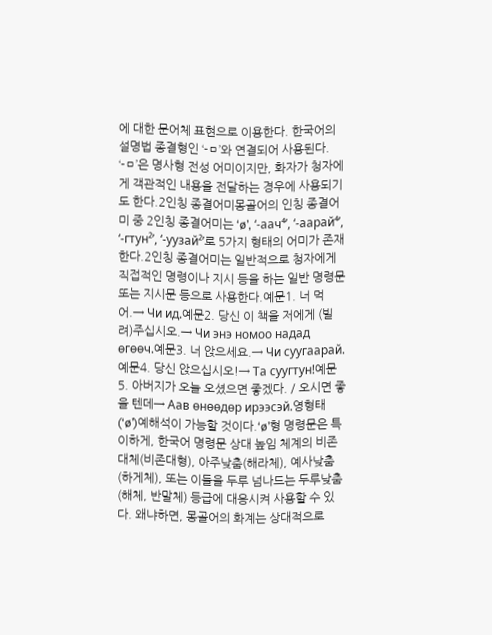에 대한 문어체 표현으로 이용한다. 한국어의 설명법 종결형인 ‘-ㅁ’와 연결되어 사용된다. ‘-ㅁ’은 명사형 전성 어미이지만, 화자가 청자에게 객관적인 내용을 전달하는 경우에 사용되기도 한다.2인칭 종결어미몽골어의 인칭 종결어미 중 2인칭 종결어미는 ‘ø’, ‘-аач⁴’, ‘-аарай⁴’, ‘-гтун²’, ‘-уузай²’로 5가지 형태의 어미가 존재한다.2인칭 종결어미는 일반적으로 청자에게 직접적인 명령이나 지시 등을 하는 일반 명령문 또는 지시문 등으로 사용한다.예문1. 너 먹어.→ Чи ид.예문2. 당신 이 책을 저에게 (빌려)주십시오.→ Чи энэ номоо надад өгөөч.예문3. 너 앉으세요.→ Чи суугаарай.예문4. 당신 앉으십시오!→ Та суугтун!예문5. 아버지가 오늘 오셨으면 좋겠다. / 오시면 좋을 텐데→ Аав өнөөдөр ирээсэй.영형태 (‘ø’)예해석이 가능할 것이다.‘ø’형 명령문은 특이하게, 한국어 명령문 상대 높임 체계의 비존대체(비존대형), 아주낮춤(해라체), 예사낮춤(하게체), 또는 이들을 두루 넘나드는 두루낮춤(해체, 반말체) 등급에 대응시켜 사용할 수 있다. 왜냐하면, 몽골어의 화계는 상대적으로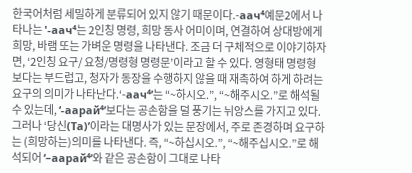한국어처럼 세밀하게 분류되어 있지 않기 때문이다.-аач⁴예문2에서 나타나는 '-аач⁴는 2인칭 명령, 희망 동사 어미이며, 연결하여 상대방에게 희망, 바램 또는 가벼운 명령을 나타낸다. 조금 더 구체적으로 이야기하자면, ‘2인칭 요구/ 요청/명령형 명령문’이라고 할 수 있다. 영형태 명령형 보다는 부드럽고, 청자가 동장을 수행하지 않을 때 재촉하여 하게 하려는 요구의 의미가 나타난다.‘-аач⁴’는 “~하시오.”, “~해주시오.”로 해석될 수 있는데, ‘-аарай⁴’보다는 공손함을 덜 풍기는 뉘앙스를 가지고 있다. 그러나 ‘당신(Та)’이라는 대명사가 있는 문장에서, 주로 존경하며 요구하는 (희망하는)의미를 나타낸다. 즉, “~하십시오.”, “~해주십시오.”로 해석되어 ‘–аарай⁴’와 같은 공손함이 그대로 나타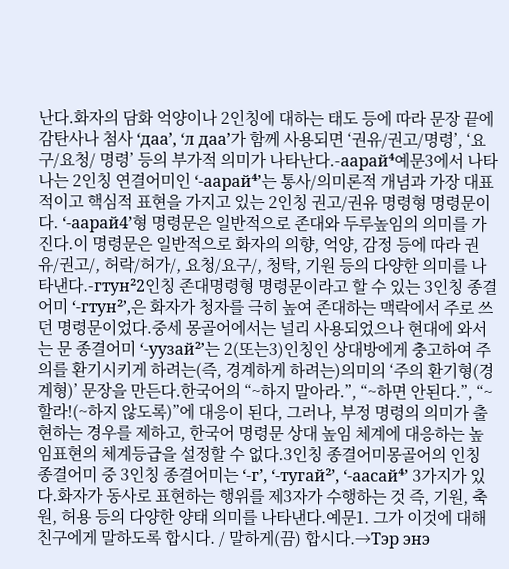난다.화자의 담화 억양이나 2인칭에 대하는 태도 등에 따라 문장 끝에 감탄사나 첨사 ‘даа’, ‘л даа’가 함께 사용되면 ‘권유/권고/명령’, ‘요구/요청/ 명령’ 등의 부가적 의미가 나타난다.-аарай⁴예문3에서 나타나는 2인칭 연결어미인 ‘-аарай⁴’는 통사/의미론적 개념과 가장 대표적이고 핵심적 표현을 가지고 있는 2인칭 권고/권유 명령형 명령문이다. ‘-аарай4’형 명령문은 일반적으로 존대와 두루높임의 의미를 가진다.이 명령문은 일반적으로 화자의 의향, 억양, 감정 등에 따라 권유/권고/, 허락/허가/, 요청/요구/, 청탁, 기원 등의 다양한 의미를 나타낸다.-гтун²2인칭 존대명령형 명령문이라고 할 수 있는 3인칭 종결어미 ‘-гтун²’,은 화자가 청자를 극히 높여 존대하는 맥락에서 주로 쓰던 명령문이었다.중세 몽골어에서는 널리 사용되었으나 현대에 와서는 문 종결어미 ‘-уузай²’는 2(또는3)인칭인 상대방에게 충고하여 주의를 환기시키게 하려는(즉, 경계하게 하려는)의미의 ‘주의 환기형(경계형)’ 문장을 만든다.한국어의 “~하지 말아라.”, “~하면 안된다.”, “~할라!(~하지 않도록)”에 대응이 된다, 그러나, 부정 명령의 의미가 출현하는 경우를 제하고, 한국어 명령문 상대 높임 체계에 대응하는 높임표현의 체계등급을 설정할 수 없다.3인칭 종결어미몽골어의 인칭 종결어미 중 3인칭 종결어미는 ‘-г’, ‘-тугай²’, ‘-аасай⁴’ 3가지가 있다.화자가 동사로 표현하는 행위를 제3자가 수행하는 것 즉, 기원, 축원, 허용 등의 다양한 양태 의미를 나타낸다.예문1. 그가 이것에 대해 친구에게 말하도록 합시다. / 말하게(끔) 합시다.→Тэр энэ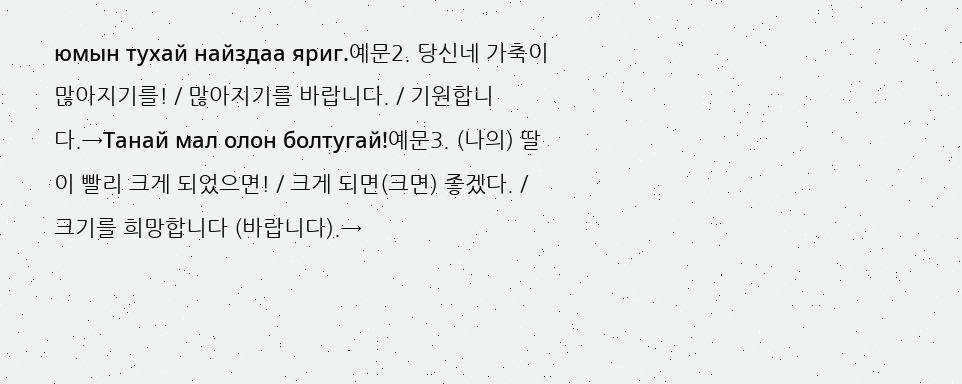юмын тухай найздаа яриг.예문2. 당신네 가축이 많아지기를! / 많아지기를 바랍니다. / 기원합니다.→Танай мал олон болтугай!예문3. (나의) 딸이 빨리 크게 되었으면! / 크게 되면(크면) 좋겠다. / 크기를 희망합니다 (바랍니다).→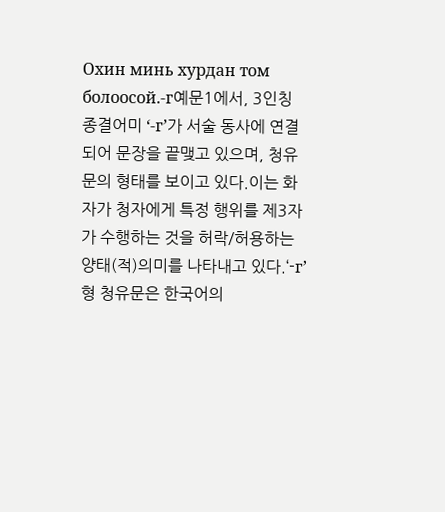Охин минь хурдан том болоосой.-г예문1에서, 3인칭 종결어미 ‘-г’가 서술 동사에 연결되어 문장을 끝맺고 있으며, 청유문의 형태를 보이고 있다.이는 화자가 청자에게 특정 행위를 제3자가 수행하는 것을 허락/허용하는 양태(적)의미를 나타내고 있다.‘-г’형 청유문은 한국어의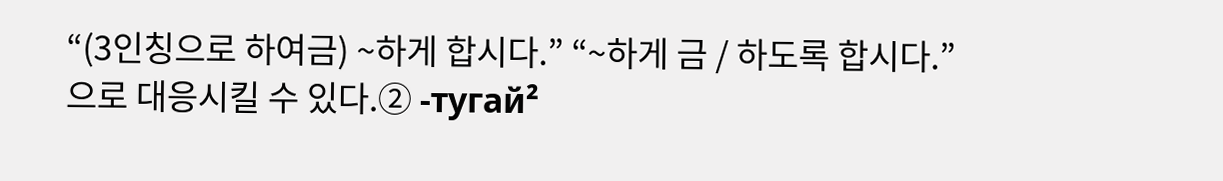“(3인칭으로 하여금) ~하게 합시다.” “~하게 금 / 하도록 합시다.”으로 대응시킬 수 있다.② -тугай²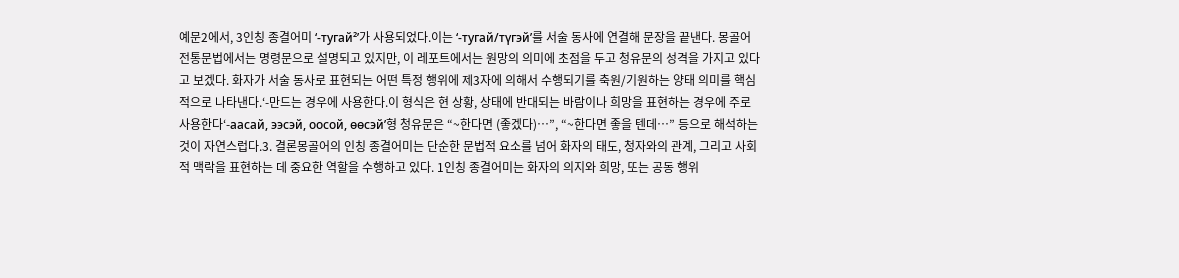예문2에서, 3인칭 종결어미 ‘-тугай²’가 사용되었다.이는 ‘-тугай/түгэй’를 서술 동사에 연결해 문장을 끝낸다. 몽골어 전통문법에서는 명령문으로 설명되고 있지만, 이 레포트에서는 원망의 의미에 초점을 두고 청유문의 성격을 가지고 있다고 보겠다. 화자가 서술 동사로 표현되는 어떤 특정 행위에 제3자에 의해서 수행되기를 축원/기원하는 양태 의미를 핵심적으로 나타낸다.‘-만드는 경우에 사용한다.이 형식은 현 상황, 상태에 반대되는 바람이나 희망을 표현하는 경우에 주로 사용한다‘-аасай, ээсэй, оосой, өөсэй’형 청유문은 “~한다면 (좋겠다)…”, “~한다면 좋을 텐데…” 등으로 해석하는 것이 자연스럽다.3. 결론몽골어의 인칭 종결어미는 단순한 문법적 요소를 넘어 화자의 태도, 청자와의 관계, 그리고 사회적 맥락을 표현하는 데 중요한 역할을 수행하고 있다. 1인칭 종결어미는 화자의 의지와 희망, 또는 공동 행위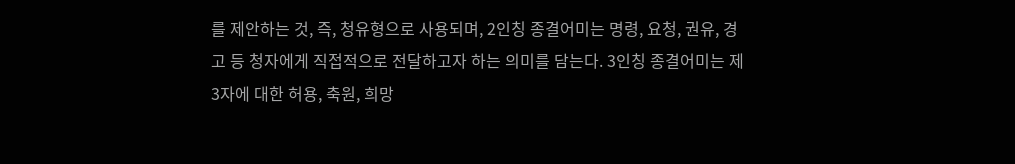를 제안하는 것, 즉, 청유형으로 사용되며, 2인칭 종결어미는 명령, 요청, 권유, 경고 등 청자에게 직접적으로 전달하고자 하는 의미를 담는다. 3인칭 종결어미는 제3자에 대한 허용, 축원, 희망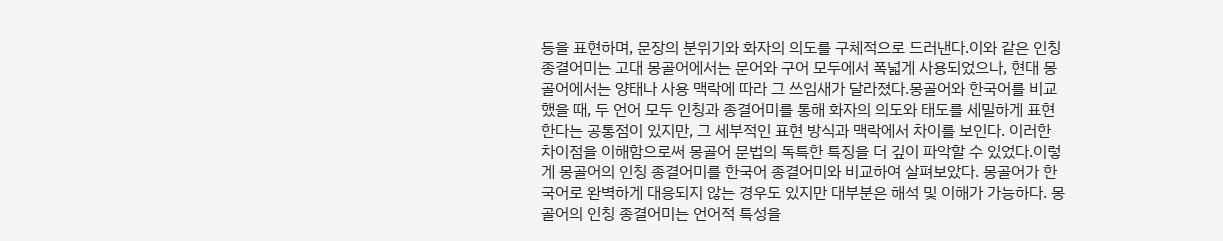등을 표현하며, 문장의 분위기와 화자의 의도를 구체적으로 드러낸다.이와 같은 인칭 종결어미는 고대 몽골어에서는 문어와 구어 모두에서 폭넓게 사용되었으나, 현대 몽골어에서는 양태나 사용 맥락에 따라 그 쓰임새가 달라졌다.몽골어와 한국어를 비교했을 때, 두 언어 모두 인칭과 종결어미를 통해 화자의 의도와 태도를 세밀하게 표현한다는 공통점이 있지만, 그 세부적인 표현 방식과 맥락에서 차이를 보인다. 이러한 차이점을 이해함으로써 몽골어 문법의 독특한 특징을 더 깊이 파악할 수 있었다.이렇게 몽골어의 인칭 종결어미를 한국어 종결어미와 비교하여 살펴보았다. 몽골어가 한국어로 완벽하게 대응되지 않는 경우도 있지만 대부분은 해석 및 이해가 가능하다. 몽골어의 인칭 종결어미는 언어적 특성을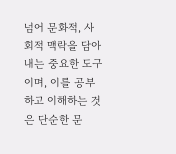넘어 문화적, 사회적 맥락을 담아내는 중요한 도구이며, 이를 공부하고 이해하는 것은 단순한 문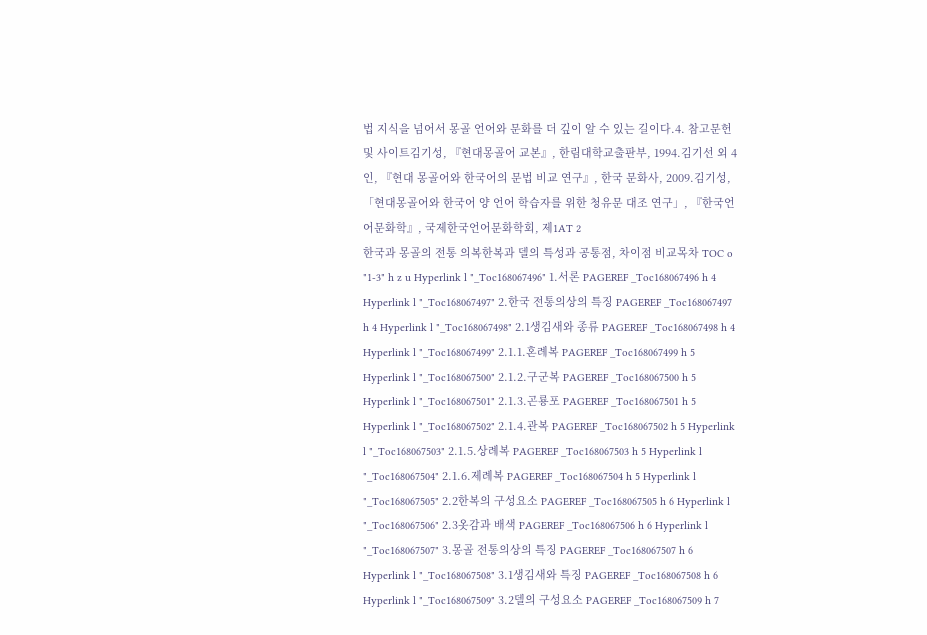법 지식을 넘어서 몽골 언어와 문화를 더 깊이 알 수 있는 길이다.4. 참고문헌 및 사이트김기성, 『현대몽골어 교본』, 한림대학교출판부, 1994.김기선 외 4인, 『현대 몽골어와 한국어의 문법 비교 연구』, 한국 문화사, 2009.김기성, 「현대몽골어와 한국어 양 언어 학습자를 위한 청유문 대조 연구」, 『한국언어문화학』, 국제한국언어문화학회, 제1AT 2
한국과 몽골의 전통 의복한복과 델의 특성과 공통점, 차이점 비교목차 TOC o "1-3" h z u Hyperlink l "_Toc168067496" 1.서론 PAGEREF _Toc168067496 h 4 Hyperlink l "_Toc168067497" 2.한국 전통의상의 특징 PAGEREF _Toc168067497 h 4 Hyperlink l "_Toc168067498" 2.1생김새와 종류 PAGEREF _Toc168067498 h 4 Hyperlink l "_Toc168067499" 2.1.1.혼례복 PAGEREF _Toc168067499 h 5 Hyperlink l "_Toc168067500" 2.1.2.구군복 PAGEREF _Toc168067500 h 5 Hyperlink l "_Toc168067501" 2.1.3.곤룡포 PAGEREF _Toc168067501 h 5 Hyperlink l "_Toc168067502" 2.1.4.관복 PAGEREF _Toc168067502 h 5 Hyperlink l "_Toc168067503" 2.1.5.상례복 PAGEREF _Toc168067503 h 5 Hyperlink l "_Toc168067504" 2.1.6.제례복 PAGEREF _Toc168067504 h 5 Hyperlink l "_Toc168067505" 2.2한복의 구성요소 PAGEREF _Toc168067505 h 6 Hyperlink l "_Toc168067506" 2.3옷감과 배색 PAGEREF _Toc168067506 h 6 Hyperlink l "_Toc168067507" 3.몽골 전통의상의 특징 PAGEREF _Toc168067507 h 6 Hyperlink l "_Toc168067508" 3.1생김새와 특징 PAGEREF _Toc168067508 h 6 Hyperlink l "_Toc168067509" 3.2델의 구성요소 PAGEREF _Toc168067509 h 7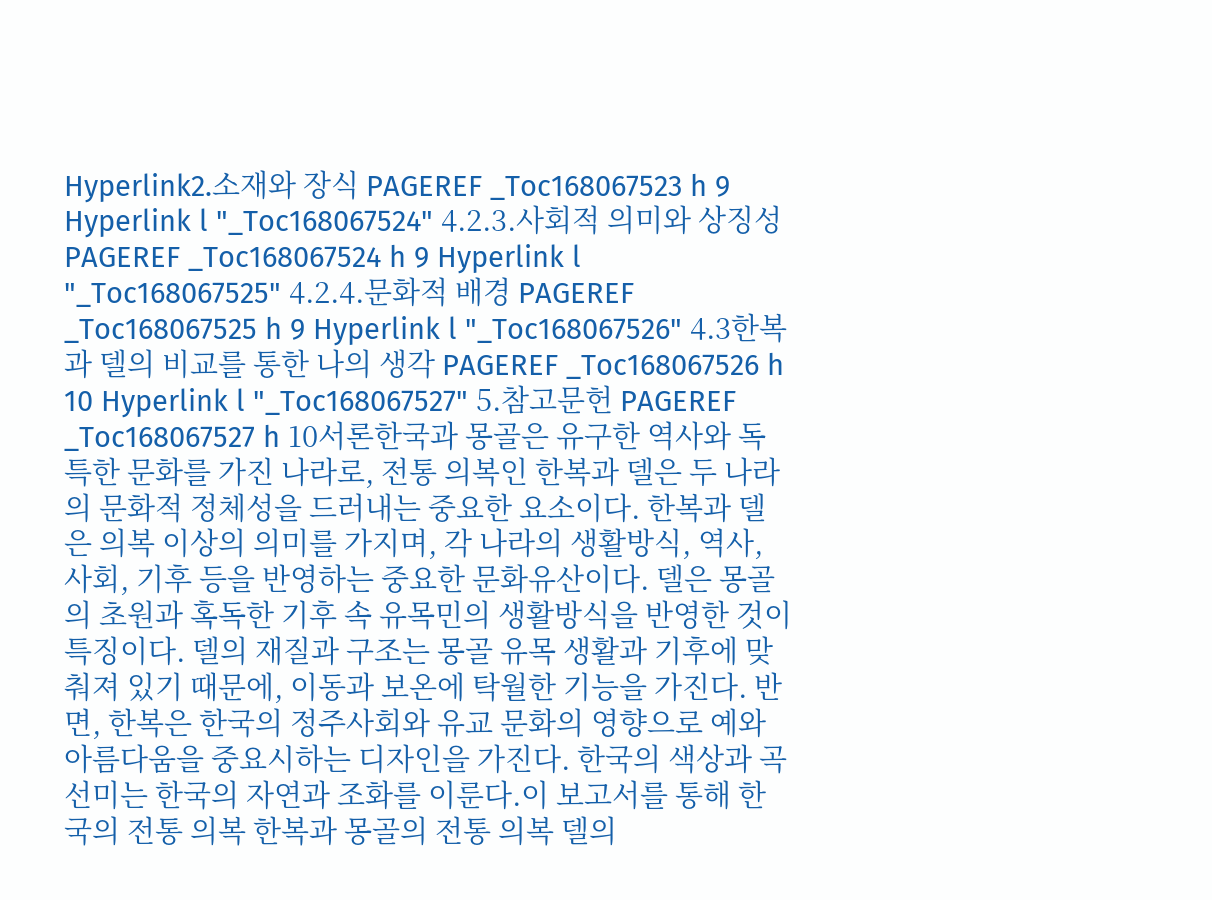Hyperlink2.소재와 장식 PAGEREF _Toc168067523 h 9 Hyperlink l "_Toc168067524" 4.2.3.사회적 의미와 상징성 PAGEREF _Toc168067524 h 9 Hyperlink l "_Toc168067525" 4.2.4.문화적 배경 PAGEREF _Toc168067525 h 9 Hyperlink l "_Toc168067526" 4.3한복과 델의 비교를 통한 나의 생각 PAGEREF _Toc168067526 h 10 Hyperlink l "_Toc168067527" 5.참고문헌 PAGEREF _Toc168067527 h 10서론한국과 몽골은 유구한 역사와 독특한 문화를 가진 나라로, 전통 의복인 한복과 델은 두 나라의 문화적 정체성을 드러내는 중요한 요소이다. 한복과 델은 의복 이상의 의미를 가지며, 각 나라의 생활방식, 역사, 사회, 기후 등을 반영하는 중요한 문화유산이다. 델은 몽골의 초원과 혹독한 기후 속 유목민의 생활방식을 반영한 것이 특징이다. 델의 재질과 구조는 몽골 유목 생활과 기후에 맞춰져 있기 때문에, 이동과 보온에 탁월한 기능을 가진다. 반면, 한복은 한국의 정주사회와 유교 문화의 영향으로 예와 아름다움을 중요시하는 디자인을 가진다. 한국의 색상과 곡선미는 한국의 자연과 조화를 이룬다.이 보고서를 통해 한국의 전통 의복 한복과 몽골의 전통 의복 델의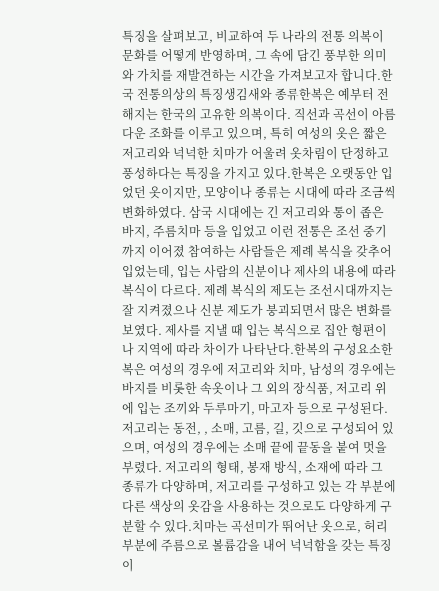특징을 살펴보고, 비교하여 두 나라의 전통 의복이 문화를 어떻게 반영하며, 그 속에 담긴 풍부한 의미와 가치를 재발견하는 시간을 가져보고자 합니다.한국 전통의상의 특징생김새와 종류한복은 예부터 전해지는 한국의 고유한 의복이다. 직선과 곡선이 아름다운 조화를 이루고 있으며, 특히 여성의 옷은 짧은 저고리와 넉넉한 치마가 어울려 옷차림이 단정하고 풍성하다는 특징을 가지고 있다.한복은 오랫동안 입었던 옷이지만, 모양이나 종류는 시대에 따라 조금씩 변화하였다. 삼국 시대에는 긴 저고리와 통이 좁은 바지, 주름치마 등을 입었고 이런 전통은 조선 중기까지 이어졌 참여하는 사람들은 제례 복식을 갖추어 입었는데, 입는 사람의 신분이나 제사의 내용에 따라 복식이 다르다. 제례 복식의 제도는 조선시대까지는 잘 지켜졌으나 신분 제도가 붕괴되면서 많은 변화를 보였다. 제사를 지낼 때 입는 복식으로 집안 형편이나 지역에 따라 차이가 나타난다.한복의 구성요소한복은 여성의 경우에 저고리와 치마, 남성의 경우에는 바지를 비롯한 속옷이나 그 외의 장식품, 저고리 위에 입는 조끼와 두루마기, 마고자 등으로 구성된다.저고리는 동전, , 소매, 고름, 길, 깃으로 구성되어 있으며, 여성의 경우에는 소매 끝에 끝동을 붙여 멋을 부렸다. 저고리의 형태, 봉재 방식, 소재에 따라 그 종류가 다양하며, 저고리를 구성하고 있는 각 부분에 다른 색상의 옷감을 사용하는 것으로도 다양하게 구분할 수 있다.치마는 곡선미가 뛰어난 옷으로, 허리 부분에 주름으로 볼륨감을 내어 넉넉함을 갖는 특징이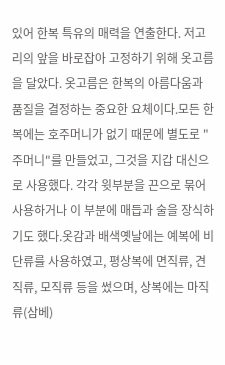있어 한복 특유의 매력을 연출한다. 저고리의 앞을 바로잡아 고정하기 위해 옷고름을 달았다. 옷고름은 한복의 아름다움과 품질을 결정하는 중요한 요체이다.모든 한복에는 호주머니가 없기 때문에 별도로 "주머니"를 만들었고, 그것을 지갑 대신으로 사용했다. 각각 윗부분을 끈으로 묶어 사용하거나 이 부분에 매듭과 술을 장식하기도 했다.옷감과 배색옛날에는 예복에 비단류를 사용하였고, 평상복에 면직류, 견직류, 모직류 등을 썼으며, 상복에는 마직류(삼베)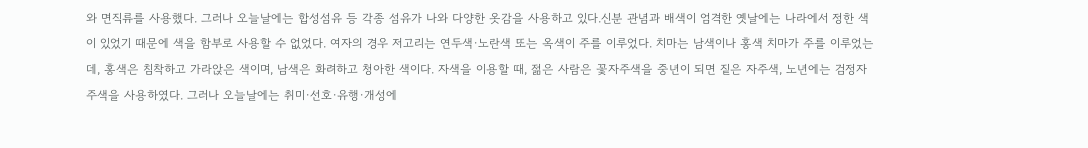와 면직류를 사용했다. 그러나 오늘날에는 합성섬유 등 각종 섬유가 나와 다양한 옷감을 사용하고 있다.신분 관념과 배색이 엄격한 옛날에는 나라에서 정한 색이 있었기 때문에 색을 함부로 사용할 수 없었다. 여자의 경우 저고리는 연두색·노란색 또는 옥색이 주를 이루었다. 치마는 남색이나 홍색 치마가 주를 이루었는데, 홍색은 침착하고 가라앉은 색이며, 남색은 화려하고 청아한 색이다. 자색을 이용할 때, 젊은 사람은 꽃자주색을 중년이 되면 짙은 자주색, 노년에는 검정자주색을 사용하였다. 그러나 오늘날에는 취미·선호·유행·개성에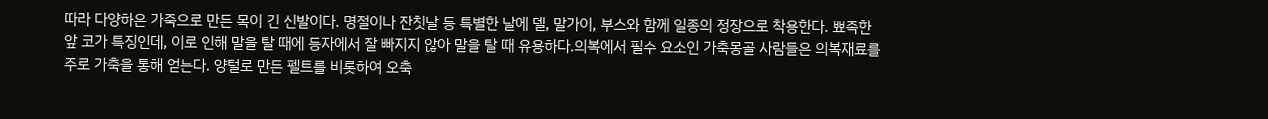따라 다양하은 가죽으로 만든 목이 긴 신발이다. 명절이나 잔칫날 등 특별한 날에 델, 말가이, 부스와 함께 일종의 정장으로 착용한다. 뾰족한 앞 코가 특징인데, 이로 인해 말을 탈 때에 등자에서 잘 빠지지 않아 말을 탈 때 유용하다.의복에서 필수 요소인 가축몽골 사람들은 의복재료를 주로 가축을 통해 얻는다. 양털로 만든 펠트를 비롯하여 오축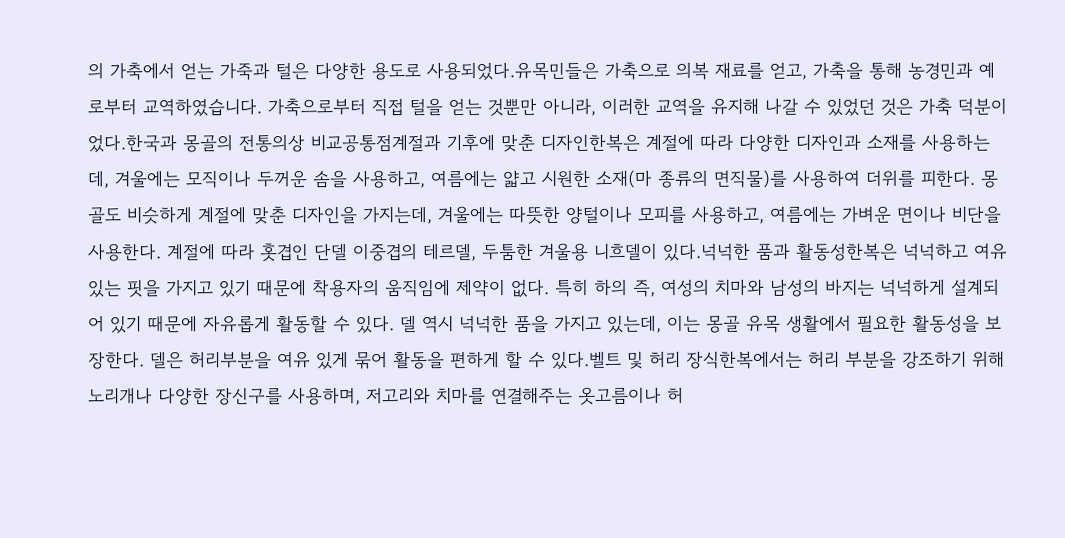의 가축에서 얻는 가죽과 털은 다양한 용도로 사용되었다.유목민들은 가축으로 의복 재료를 얻고, 가축을 통해 농경민과 예로부터 교역하였습니다. 가축으로부터 직접 털을 얻는 것뿐만 아니라, 이러한 교역을 유지해 나갈 수 있었던 것은 가축 덕분이었다.한국과 몽골의 전통의상 비교공통점계절과 기후에 맞춘 디자인한복은 계절에 따라 다양한 디자인과 소재를 사용하는데, 겨울에는 모직이나 두꺼운 솜을 사용하고, 여름에는 얇고 시원한 소재(마 종류의 면직물)를 사용하여 더위를 피한다. 몽골도 비슷하게 계절에 맞춘 디자인을 가지는데, 겨울에는 따뜻한 양털이나 모피를 사용하고, 여름에는 가벼운 면이나 비단을 사용한다. 계절에 따라 홋겹인 단델 이중겹의 테르델, 두툼한 겨울용 니흐델이 있다.넉넉한 품과 활동성한복은 넉넉하고 여유 있는 핏을 가지고 있기 때문에 착용자의 움직임에 제약이 없다. 특히 하의 즉, 여성의 치마와 남성의 바지는 넉넉하게 설계되어 있기 때문에 자유롭게 활동할 수 있다. 델 역시 넉넉한 품을 가지고 있는데, 이는 몽골 유목 생활에서 필요한 활동성을 보장한다. 델은 허리부분을 여유 있게 묶어 활동을 편하게 할 수 있다.벨트 및 허리 장식한복에서는 허리 부분을 강조하기 위해 노리개나 다양한 장신구를 사용하며, 저고리와 치마를 연결해주는 옷고름이나 허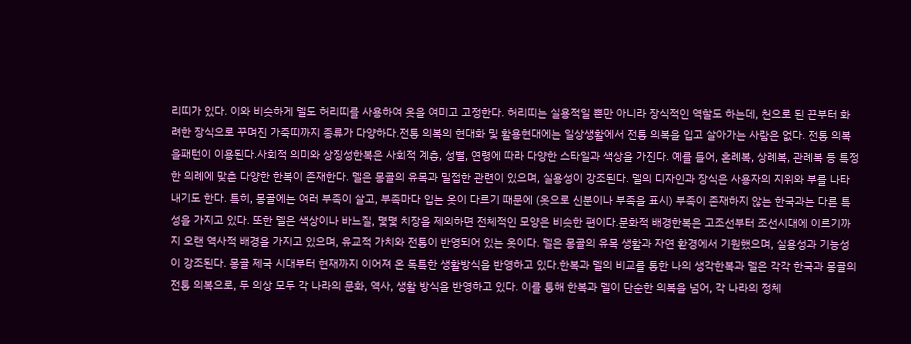리띠가 있다. 이와 비슷하게 델도 허리띠를 사용하여 옷을 여미고 고정한다. 허리띠는 실용적일 뿐만 아니라 장식적인 역할도 하는데, 천으로 된 끈부터 화려한 장식으로 꾸며진 가죽띠까지 종류가 다양하다.전통 의복의 현대화 및 활용현대에는 일상생활에서 전통 의복을 입고 살아가는 사람은 없다. 전통 의복을패턴이 이용된다.사회적 의미와 상징성한복은 사회적 계층, 성별, 연령에 따라 다양한 스타일과 색상을 가진다. 예를 들어, 혼례복, 상례복, 관례복 등 특정한 의례에 맞춘 다양한 한복이 존재한다. 델은 몽골의 유목과 밀접한 관련이 있으며, 실용성이 강조된다. 델의 디자인과 장식은 사용자의 지위와 부를 나타내기도 한다. 특히, 몽골에는 여러 부족이 살고, 부족마다 입는 옷이 다르기 때문에 (옷으로 신분이나 부족을 표시) 부족이 존재하지 않는 한국과는 다른 특성을 가지고 있다. 또한 델은 색상이나 바느질, 몇몇 치장을 제외하면 전체적인 모양은 비슷한 편이다.문화적 배경한복은 고조선부터 조선시대에 이르기까지 오랜 역사적 배경을 가지고 있으며, 유교적 가치와 전통이 반영되어 있는 옷이다. 델은 몽골의 유목 생활과 자연 환경에서 기원했으며, 실용성과 기능성이 강조된다. 몽골 제국 시대부터 현재까지 이어져 온 독특한 생활방식을 반영하고 있다.한복과 델의 비교를 통한 나의 생각한복과 델은 각각 한국과 몽골의 전통 의복으로, 두 의상 모두 각 나라의 문화, 역사, 생활 방식을 반영하고 있다. 이를 통해 한복과 델이 단순한 의복을 넘어, 각 나라의 정체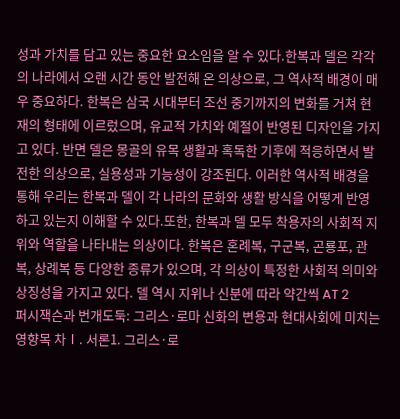성과 가치를 담고 있는 중요한 요소임을 알 수 있다.한복과 델은 각각의 나라에서 오랜 시간 동안 발전해 온 의상으로, 그 역사적 배경이 매우 중요하다. 한복은 삼국 시대부터 조선 중기까지의 변화를 거쳐 현재의 형태에 이르렀으며, 유교적 가치와 예절이 반영된 디자인을 가지고 있다. 반면 델은 몽골의 유목 생활과 혹독한 기후에 적응하면서 발전한 의상으로, 실용성과 기능성이 강조된다. 이러한 역사적 배경을 통해 우리는 한복과 델이 각 나라의 문화와 생활 방식을 어떻게 반영하고 있는지 이해할 수 있다.또한, 한복과 델 모두 착용자의 사회적 지위와 역할을 나타내는 의상이다. 한복은 혼례복, 구군복, 곤룡포, 관복, 상례복 등 다양한 종류가 있으며, 각 의상이 특정한 사회적 의미와 상징성을 가지고 있다. 델 역시 지위나 신분에 따라 약간씩 AT 2
퍼시잭슨과 번개도둑: 그리스·로마 신화의 변용과 현대사회에 미치는 영향목 차Ⅰ. 서론1. 그리스·로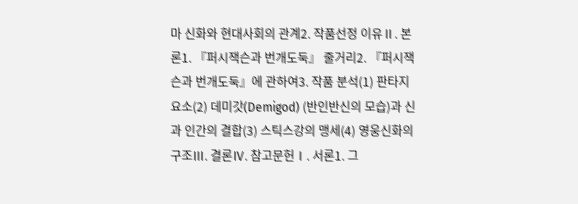마 신화와 현대사회의 관계2. 작품선정 이유Ⅱ. 본론1. 『퍼시잭슨과 번개도둑』 줄거리2. 『퍼시잭슨과 번개도둑』에 관하여3. 작품 분석(1) 판타지 요소(2) 데미갓(Demigod) (반인반신의 모습)과 신과 인간의 결합(3) 스틱스강의 맹세(4) 영웅신화의 구조Ⅲ. 결론Ⅳ. 참고문헌Ⅰ. 서론1. 그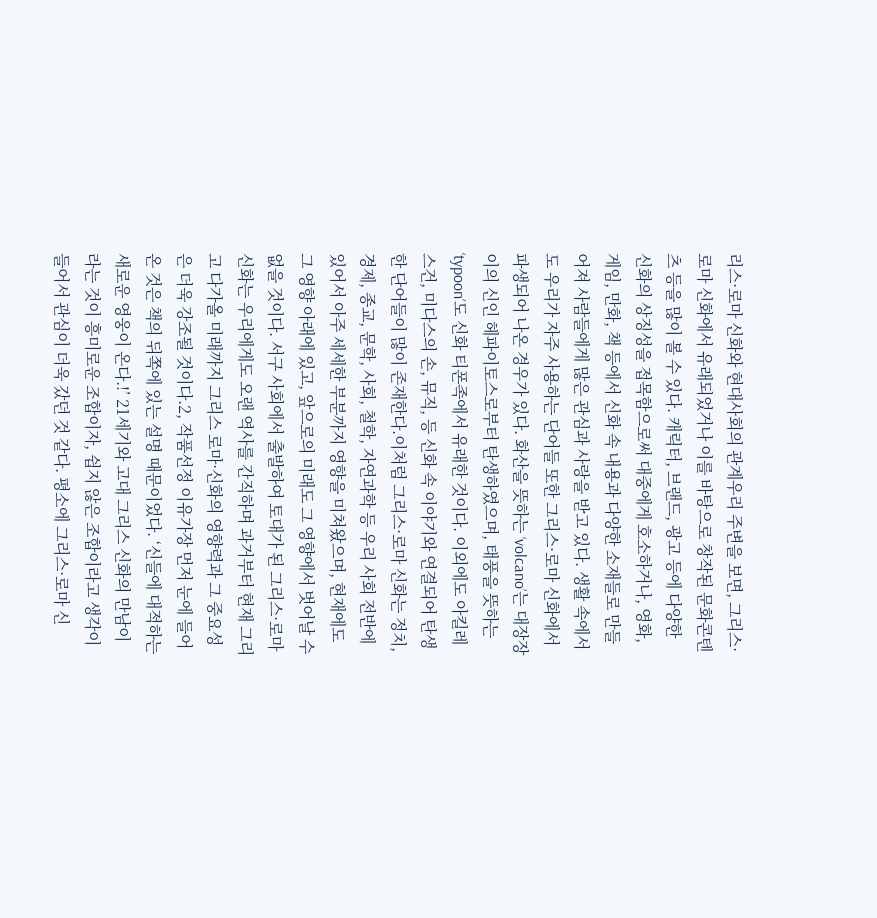리스·로마 신화와 현대사회의 관계우리 주변을 보면, 그리스·로마 신화에서 유래되었거나 이를 바탕으로 창작된 문화콘텐츠 등을 많이 볼 수 있다. 캐릭터, 브랜드, 광고 등에 다양한 신화의 상징성을 접목함으로써 대중에게 호소하거나, 영화, 게임, 만화, 책 등에서 신화 속 내용과 다양한 소재들로 만들어져 사람들에게 많은 관심과 사랑을 받고 있다. 생활 속에서도 우리가 자주 사용하는 단어들 또한 그리스·로마 신화에서 파생되어 나온 경우가 있다. 화산을 뜻하는 ‘volcano’는 대장장이의 신인 헤파이토스로부터 탄생하였으며, 태풍을 뜻하는 ‘typoon’도 신화 티폰족에서 유래한 것이다. 이외에도 아킬레스건, 미다스의 손, 뮤직, 등 신화 속 이야기와 연결되어 탄생한 단어들이 많이 존재한다.이처럼 그리스·로마 신화는 정치, 경제, 종교, 문학, 사회, 철학, 자연과학 등 우리 사회 전반에 있어서 아주 세세한 부분까지 영향을 미쳐왔으며, 현재에도 그 영향 아래에 있고, 앞으로의 미래도 그 영향에서 벗어날 수 없을 것이다. 서구 사회에서 출발하여 토대가 된 그리스·로마 신화는 우리에게도 오랜 역사를 간직하며 과거부터 현재 그리고 다가올 미래까지 그리스 로마·신화의 영향력과 그 중요성은 더욱 강조될 것이다.2, 작품선정 이유가장 먼저 눈에 들어온 것은 책의 뒤쪽에 있는 설명 때문이었다. ‘신들에 대적하는 새로운 영웅이 온다.!’ 21세기와 고대 그리스 신화의 만남이라는 것이 흥미로운 조합이자, 쉽지 않은 조합이라고 생각이 들어서 관심이 더욱 갔던 것 같다. 평소에 그리스·로마 신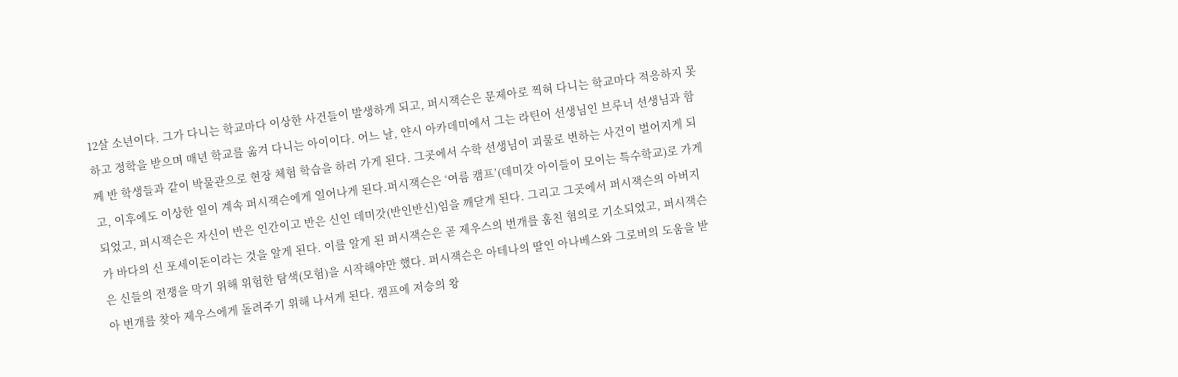12살 소년이다. 그가 다니는 학교마다 이상한 사건들이 발생하게 되고, 퍼시잭슨은 문제아로 찍혀 다니는 학교마다 적응하지 못하고 정학을 받으며 매년 학교를 옮겨 다니는 아이이다. 어느 날, 얀시 아카데미에서 그는 라틴어 선생님인 브루너 선생님과 함께 반 학생들과 같이 박물관으로 현장 체험 학습을 하러 가게 된다. 그곳에서 수학 선생님이 괴물로 변하는 사건이 벌어지게 되고, 이후에도 이상한 일이 계속 퍼시잭슨에게 일어나게 된다.퍼시잭슨은 ‘여름 캠프’(데미갓 아이들이 모이는 특수학교)로 가게 되었고, 퍼시잭슨은 자신이 반은 인간이고 반은 신인 데미갓(반인반신)임을 깨닫게 된다. 그리고 그곳에서 퍼시잭슨의 아버지가 바다의 신 포세이돈이라는 것을 알게 된다. 이를 알게 된 퍼시잭슨은 곧 제우스의 번개를 훔친 혐의로 기소되었고, 퍼시잭슨은 신들의 전쟁을 막기 위해 위험한 탐색(모험)을 시작해야만 했다. 퍼시잭슨은 아테나의 딸인 아나베스와 그로버의 도움을 받아 번개를 찾아 제우스에게 돌려주기 위해 나서게 된다. 캠프에 저승의 왕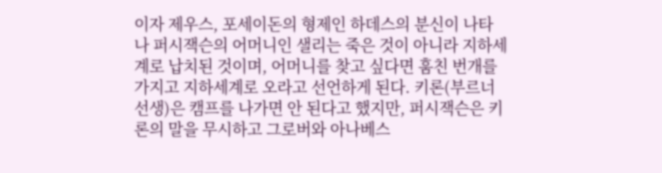이자 제우스, 포세이돈의 형제인 하데스의 분신이 나타나 퍼시잭슨의 어머니인 샐리는 죽은 것이 아니라 지하세계로 납치된 것이며, 어머니를 찾고 싶다면 훔친 번개를 가지고 지하세계로 오라고 선언하게 된다. 키론(부르너 선생)은 캠프를 나가면 안 된다고 했지만, 퍼시잭슨은 키론의 말을 무시하고 그로버와 아나베스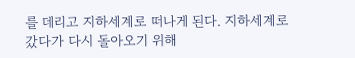를 데리고 지하세계로 떠나게 된다. 지하세계로 갔다가 다시 돌아오기 위해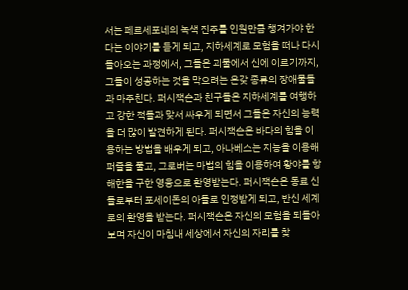서는 페르세포네의 녹색 진주를 인원만큼 챙겨가야 한다는 이야기를 듣게 되고, 지하세계로 모험을 떠나 다시 돌아오는 과정에서, 그들은 괴물에서 신에 이르기까지, 그들이 성공하는 것을 막으려는 온갖 종류의 장애물들과 마주친다. 퍼시잭슨과 친구들은 지하세계를 여행하고 강한 적들과 맞서 싸우게 되면서 그들은 자신의 능력을 더 많이 발견하게 된다. 퍼시잭슨은 바다의 힘을 이용하는 방법을 배우게 되고, 아나베스는 지능을 이용해 퍼즐을 풀고, 그로버는 마법의 힘을 이용하여 황야를 항해한을 구한 영웅으로 환영받는다. 퍼시잭슨은 동료 신들로부터 포세이돈의 아들로 인정받게 되고, 반신 세계로의 환영을 받는다. 퍼시잭슨은 자신의 모험을 되돌아보며 자신이 마침내 세상에서 자신의 자리를 찾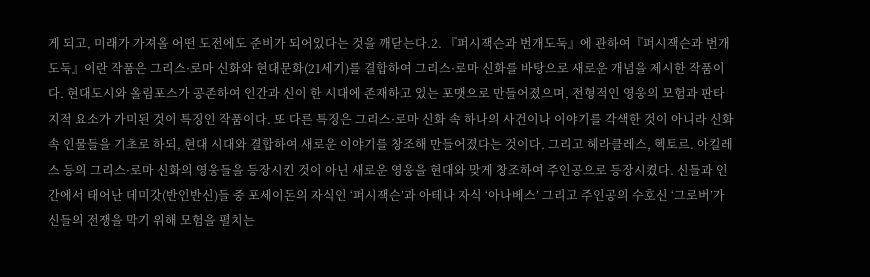게 되고, 미래가 가져올 어떤 도전에도 준비가 되어있다는 것을 깨닫는다.2. 『퍼시잭슨과 번개도둑』에 관하여『퍼시잭슨과 번개도둑』이란 작품은 그리스·로마 신화와 현대문화(21세기)를 결합하여 그리스·로마 신화를 바탕으로 새로운 개념을 제시한 작품이다. 현대도시와 올림포스가 공존하여 인간과 신이 한 시대에 존재하고 있는 포맷으로 만들어졌으며, 전형적인 영웅의 모험과 판타지적 요소가 가미된 것이 특징인 작품이다. 또 다른 특징은 그리스·로마 신화 속 하나의 사건이나 이야기를 각색한 것이 아니라 신화 속 인물들을 기초로 하되, 현대 시대와 결합하여 새로운 이야기를 창조해 만들어졌다는 것이다. 그리고 헤라클레스, 헥토르. 아킬레스 등의 그리스·로마 신화의 영웅들을 등장시킨 것이 아닌 새로운 영웅을 현대와 맞게 창조하여 주인공으로 등장시켰다. 신들과 인간에서 태어난 데미갓(반인반신)들 중 포세이돈의 자식인 ‘퍼시잭슨’과 아테나 자식 ‘아나베스’ 그리고 주인공의 수호신 ‘그로버’가 신들의 전쟁을 막기 위해 모험을 펼치는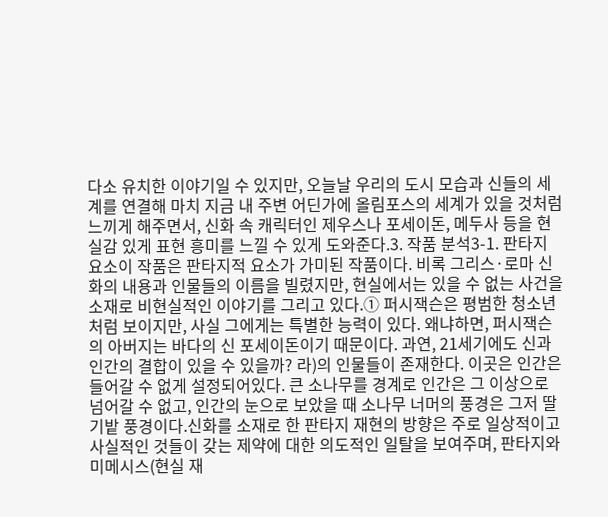다소 유치한 이야기일 수 있지만, 오늘날 우리의 도시 모습과 신들의 세계를 연결해 마치 지금 내 주변 어딘가에 올림포스의 세계가 있을 것처럼 느끼게 해주면서, 신화 속 캐릭터인 제우스나 포세이돈, 메두사 등을 현실감 있게 표현 흥미를 느낄 수 있게 도와준다.3. 작품 분석3-1. 판타지 요소이 작품은 판타지적 요소가 가미된 작품이다. 비록 그리스·로마 신화의 내용과 인물들의 이름을 빌렸지만, 현실에서는 있을 수 없는 사건을 소재로 비현실적인 이야기를 그리고 있다.① 퍼시잭슨은 평범한 청소년처럼 보이지만, 사실 그에게는 특별한 능력이 있다. 왜냐하면, 퍼시잭슨의 아버지는 바다의 신 포세이돈이기 때문이다. 과연, 21세기에도 신과 인간의 결합이 있을 수 있을까? 라)의 인물들이 존재한다. 이곳은 인간은 들어갈 수 없게 설정되어있다. 큰 소나무를 경계로 인간은 그 이상으로 넘어갈 수 없고, 인간의 눈으로 보았을 때 소나무 너머의 풍경은 그저 딸기밭 풍경이다.신화를 소재로 한 판타지 재현의 방향은 주로 일상적이고 사실적인 것들이 갖는 제약에 대한 의도적인 일탈을 보여주며, 판타지와 미메시스(현실 재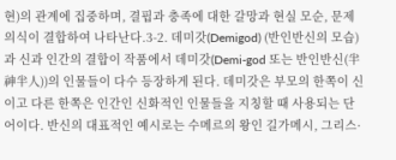현)의 관계에 집중하며, 결핍과 충족에 대한 갈망과 현실 모순, 문제의식이 결합하여 나타난다.3-2. 데미갓(Demigod) (반인반신의 모습)과 신과 인간의 결합이 작품에서 데미갓(Demi-god 또는 반인반신(半神半人))의 인물들이 다수 등장하게 된다. 데미갓은 부모의 한쪽이 신이고 다른 한쪽은 인간인 신화적인 인물들을 지칭할 때 사용되는 단어이다. 반신의 대표적인 예시로는 수메르의 왕인 길가메시, 그리스·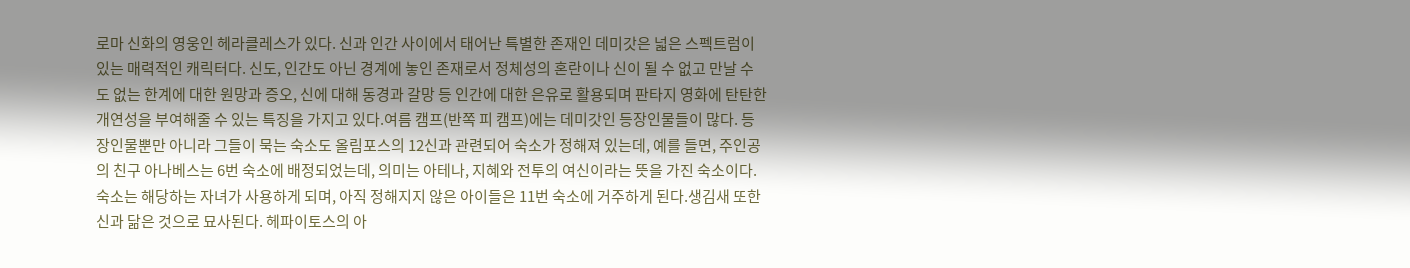로마 신화의 영웅인 헤라클레스가 있다. 신과 인간 사이에서 태어난 특별한 존재인 데미갓은 넓은 스펙트럼이 있는 매력적인 캐릭터다. 신도, 인간도 아닌 경계에 놓인 존재로서 정체성의 혼란이나 신이 될 수 없고 만날 수도 없는 한계에 대한 원망과 증오, 신에 대해 동경과 갈망 등 인간에 대한 은유로 활용되며 판타지 영화에 탄탄한 개연성을 부여해줄 수 있는 특징을 가지고 있다.여름 캠프(반쪽 피 캠프)에는 데미갓인 등장인물들이 많다. 등장인물뿐만 아니라 그들이 묵는 숙소도 올림포스의 12신과 관련되어 숙소가 정해져 있는데, 예를 들면, 주인공의 친구 아나베스는 6번 숙소에 배정되었는데, 의미는 아테나, 지혜와 전투의 여신이라는 뜻을 가진 숙소이다. 숙소는 해당하는 자녀가 사용하게 되며, 아직 정해지지 않은 아이들은 11번 숙소에 거주하게 된다.생김새 또한 신과 닮은 것으로 묘사된다. 헤파이토스의 아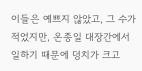이들은 예쁘지 않았고, 그 수가 적었지만, 온종일 대장간에서 일하기 때문에 덩치가 크고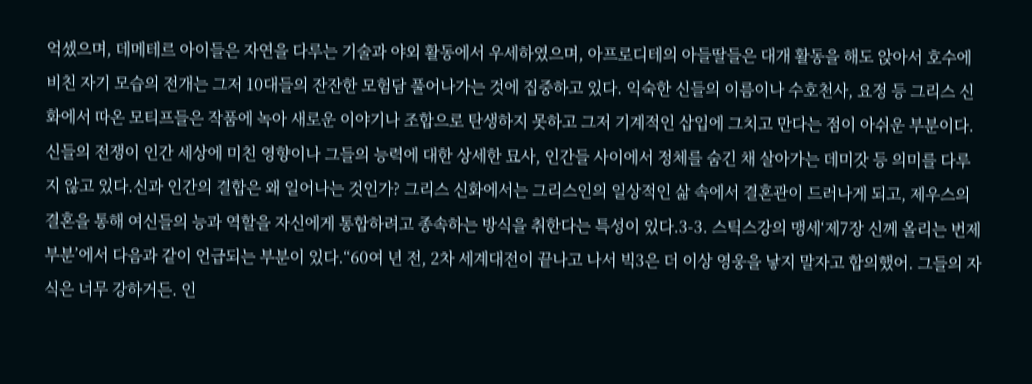억셌으며, 데메테르 아이들은 자연을 다루는 기술과 야외 활동에서 우세하였으며, 아프로디테의 아들딸들은 대개 활동을 해도 앉아서 호수에 비친 자기 모습의 전개는 그저 10대들의 잔잔한 모험담 풀어나가는 것에 집중하고 있다. 익숙한 신들의 이름이나 수호천사, 요정 등 그리스 신화에서 따온 모티프들은 작품에 녹아 새로운 이야기나 조합으로 탄생하지 못하고 그저 기계적인 삽입에 그치고 만다는 점이 아쉬운 부분이다. 신들의 전쟁이 인간 세상에 미친 영향이나 그들의 능력에 대한 상세한 묘사, 인간들 사이에서 정체를 숨긴 채 살아가는 데미갓 등 의미를 다루지 않고 있다.신과 인간의 결합은 왜 일어나는 것인가? 그리스 신화에서는 그리스인의 일상적인 삶 속에서 결혼관이 드러나게 되고, 제우스의 결혼을 통해 여신들의 능과 역할을 자신에게 통합하려고 종속하는 방식을 취한다는 특성이 있다.3-3. 스틱스강의 맹세‘제7장 신께 올리는 번제 부분’에서 다음과 같이 언급되는 부분이 있다.“60여 년 전, 2차 세계대전이 끝나고 나서 빅3은 더 이상 영웅을 낳지 말자고 합의했어. 그들의 자식은 너무 강하거든. 인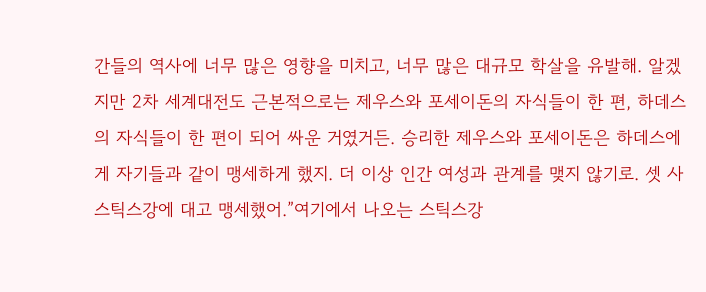간들의 역사에 너무 많은 영향을 미치고, 너무 많은 대규모 학살을 유발해. 알겠지만 2차 세계대전도 근본적으로는 제우스와 포세이돈의 자식들이 한 편, 하데스의 자식들이 한 편이 되어 싸운 거였거든. 승리한 제우스와 포세이돈은 하데스에게 자기들과 같이 맹세하게 했지. 더 이상 인간 여성과 관계를 맺지 않기로. 셋 사 스틱스강에 대고 맹세했어.”여기에서 나오는 스틱스강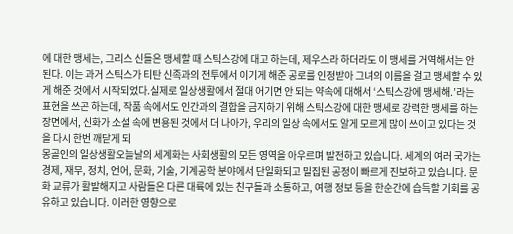에 대한 맹세는, 그리스 신들은 맹세할 때 스틱스강에 대고 하는데, 제우스라 하더라도 이 맹세를 거역해서는 안 된다. 이는 과거 스틱스가 티탄 신족과의 전투에서 이기게 해준 공로를 인정받아 그녀의 이름을 걸고 맹세할 수 있게 해준 것에서 시작되었다.실제로 일상생활에서 절대 어기면 안 되는 약속에 대해서 ‘스틱스강에 맹세해.’라는 표현을 쓰곤 하는데, 작품 속에서도 인간과의 결합을 금지하기 위해 스틱스강에 대한 맹세로 강력한 맹세를 하는 장면에서, 신화가 소설 속에 변용된 것에서 더 나아가, 우리의 일상 속에서도 알게 모르게 많이 쓰이고 있다는 것을 다시 한번 깨닫게 되
몽골인의 일상생활오늘날의 세계화는 사회생활의 모든 영역을 아우르며 발전하고 있습니다. 세계의 여러 국가는 경제, 재무, 정치, 언어, 문화, 기술, 기계공학 분야에서 단일화되고 밀집된 공정이 빠르게 진보하고 있습니다. 문화 교류가 활발해지고 사람들은 다른 대륙에 있는 친구들과 소통하고, 여행 정보 등을 한순간에 습득할 기회를 공유하고 있습니다. 이러한 영향으로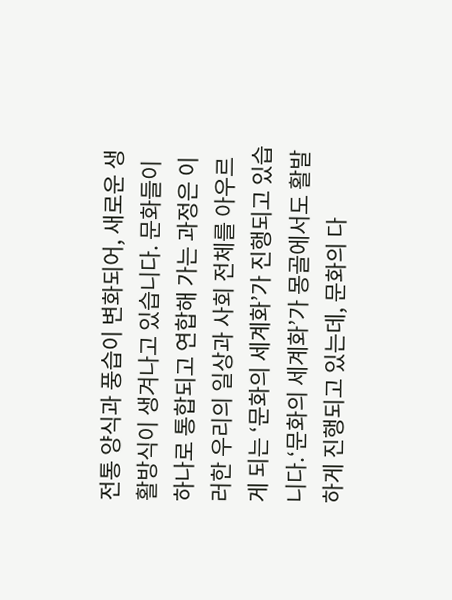전통 양식과 풍습이 변화되어, 새로운 생활방식이 생겨나고 있습니다. 문화들이 하나로 통합되고 연합해 가는 과정은 이러한 우리의 일상과 사회 전체를 아우르게 되는 ‘문화의 세계화’가 진행되고 있습니다.‘문화의 세계화’가 몽골에서도 활발하게 진행되고 있는데, 문화의 다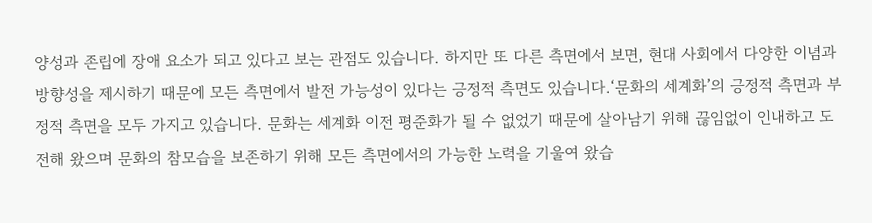양성과 존립에 장애 요소가 되고 있다고 보는 관점도 있습니다. 하지만 또 다른 측면에서 보면, 현대 사회에서 다양한 이념과 방향성을 제시하기 때문에 모든 측면에서 발전 가능성이 있다는 긍정적 측면도 있습니다.‘문화의 세계화’의 긍정적 측면과 부정적 측면을 모두 가지고 있습니다. 문화는 세계화 이전 평준화가 될 수 없었기 때문에 살아남기 위해 끊임없이 인내하고 도전해 왔으며 문화의 참모습을 보존하기 위해 모든 측면에서의 가능한 노력을 기울여 왔습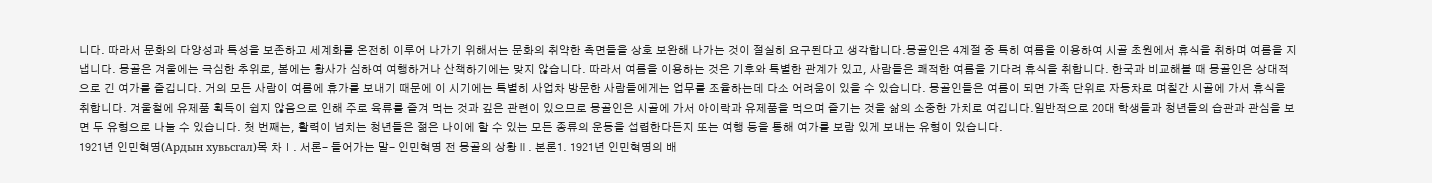니다. 따라서 문화의 다양성과 특성을 보존하고 세계화를 온전히 이루어 나가기 위해서는 문화의 취약한 측면들을 상호 보완해 나가는 것이 절실히 요구된다고 생각합니다.몽골인은 4계절 중 특히 여름을 이용하여 시골 초원에서 휴식을 취하며 여름을 지냅니다. 몽골은 겨울에는 극심한 추위로, 봄에는 황사가 심하여 여행하거나 산책하기에는 맞지 않습니다. 따라서 여름을 이용하는 것은 기후와 특별한 관계가 있고, 사람들은 쾌적한 여름을 기다려 휴식을 취합니다. 한국과 비교해볼 때 몽골인은 상대적으로 긴 여가를 즐깁니다. 거의 모든 사람이 여름에 휴가를 보내기 때문에 이 시기에는 특별히 사업차 방문한 사람들에게는 업무를 조율하는데 다소 어려움이 있을 수 있습니다. 몽골인들은 여름이 되면 가족 단위로 자동차로 며칠간 시골에 가서 휴식을 취합니다. 겨울철에 유제품 획득이 쉽지 않음으로 인해 주로 육류를 즐겨 먹는 것과 깊은 관련이 있으므로 몽골인은 시골에 가서 아이락과 유제품을 먹으며 즐기는 것을 삶의 소중한 가치로 여깁니다.일반적으로 20대 학생들과 청년들의 습관과 관심을 보면 두 유형으로 나눌 수 있습니다. 첫 번째는, 활력이 넘치는 청년들은 젊은 나이에 할 수 있는 모든 종류의 운동을 섭렵한다든지 또는 여행 등을 통해 여가를 보람 있게 보내는 유형이 있습니다.
1921년 인민혁명(Ардын хувьсгал)목 차Ⅰ. 서론- 들어가는 말- 인민혁명 전 몽골의 상황Ⅱ. 본론1. 1921년 인민혁명의 배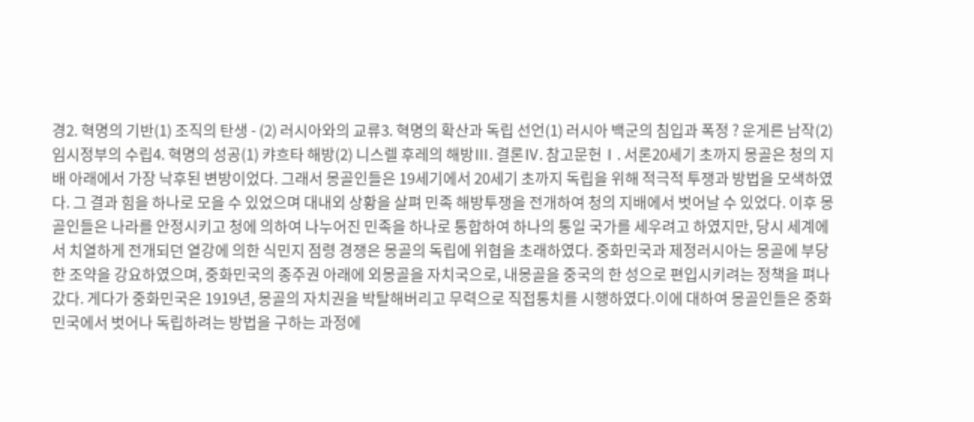경2. 혁명의 기반(1) 조직의 탄생 - (2) 러시아와의 교류3. 혁명의 확산과 독립 선언(1) 러시아 백군의 침입과 폭정 ? 운게른 남작(2) 임시정부의 수립4. 혁명의 성공(1) 캬흐타 해방(2) 니스렐 후레의 해방Ⅲ. 결론Ⅳ. 참고문헌Ⅰ. 서론20세기 초까지 몽골은 청의 지배 아래에서 가장 낙후된 변방이었다. 그래서 몽골인들은 19세기에서 20세기 초까지 독립을 위해 적극적 투쟁과 방법을 모색하였다. 그 결과 힘을 하나로 모을 수 있었으며 대내외 상황을 살펴 민족 해방투쟁을 전개하여 청의 지배에서 벗어날 수 있었다. 이후 몽골인들은 나라를 안정시키고 청에 의하여 나누어진 민족을 하나로 통합하여 하나의 통일 국가를 세우려고 하였지만, 당시 세계에서 치열하게 전개되던 열강에 의한 식민지 점령 경쟁은 몽골의 독립에 위협을 초래하였다. 중화민국과 제정러시아는 몽골에 부당한 조약을 강요하였으며, 중화민국의 종주권 아래에 외몽골을 자치국으로, 내몽골을 중국의 한 성으로 편입시키려는 정책을 펴나갔다. 게다가 중화민국은 1919년, 몽골의 자치권을 박탈해버리고 무력으로 직접통치를 시행하였다.이에 대하여 몽골인들은 중화민국에서 벗어나 독립하려는 방법을 구하는 과정에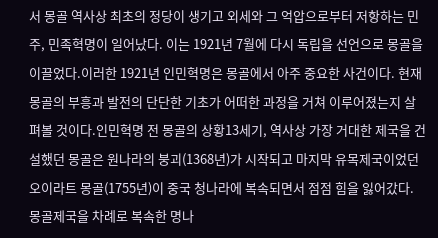서 몽골 역사상 최초의 정당이 생기고 외세와 그 억압으로부터 저항하는 민주, 민족혁명이 일어났다. 이는 1921년 7월에 다시 독립을 선언으로 몽골을 이끌었다.이러한 1921년 인민혁명은 몽골에서 아주 중요한 사건이다. 현재 몽골의 부흥과 발전의 단단한 기초가 어떠한 과정을 거쳐 이루어졌는지 살펴볼 것이다.인민혁명 전 몽골의 상황13세기, 역사상 가장 거대한 제국을 건설했던 몽골은 원나라의 붕괴(1368년)가 시작되고 마지막 유목제국이었던 오이라트 몽골(1755년)이 중국 청나라에 복속되면서 점점 힘을 잃어갔다. 몽골제국을 차례로 복속한 명나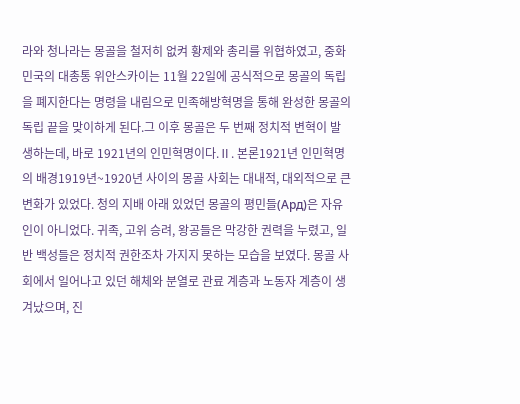라와 청나라는 몽골을 철저히 없켜 황제와 총리를 위협하였고, 중화민국의 대총통 위안스카이는 11월 22일에 공식적으로 몽골의 독립을 폐지한다는 명령을 내림으로 민족해방혁명을 통해 완성한 몽골의 독립 끝을 맞이하게 된다.그 이후 몽골은 두 번째 정치적 변혁이 발생하는데, 바로 1921년의 인민혁명이다.Ⅱ. 본론1921년 인민혁명의 배경1919년~1920년 사이의 몽골 사회는 대내적, 대외적으로 큰 변화가 있었다. 청의 지배 아래 있었던 몽골의 평민들(Ард)은 자유인이 아니었다. 귀족, 고위 승려, 왕공들은 막강한 권력을 누렸고, 일반 백성들은 정치적 권한조차 가지지 못하는 모습을 보였다. 몽골 사회에서 일어나고 있던 해체와 분열로 관료 계층과 노동자 계층이 생겨났으며, 진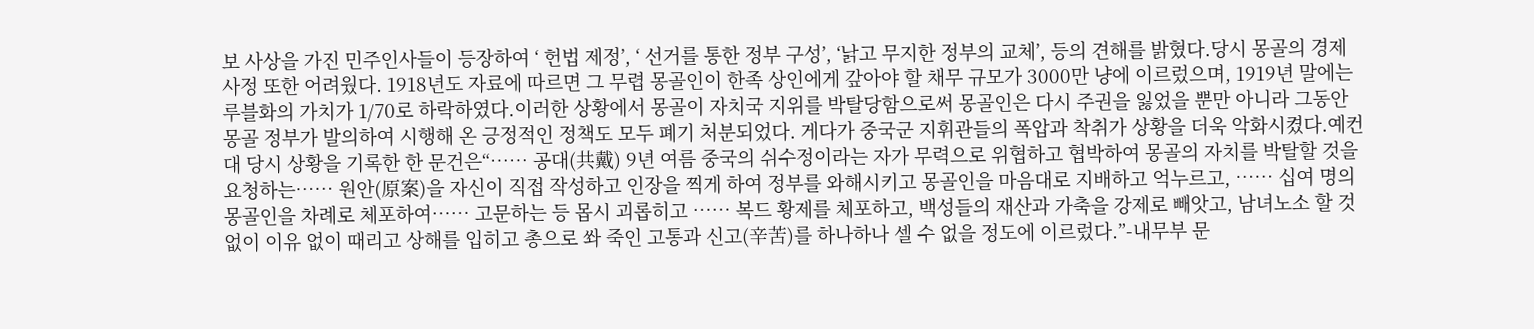보 사상을 가진 민주인사들이 등장하여 ‘ 헌법 제정’, ‘ 선거를 통한 정부 구성’, ‘낡고 무지한 정부의 교체’, 등의 견해를 밝혔다.당시 몽골의 경제 사정 또한 어려웠다. 1918년도 자료에 따르면 그 무렵 몽골인이 한족 상인에게 갚아야 할 채무 규모가 3000만 냥에 이르렀으며, 1919년 말에는 루블화의 가치가 1/70로 하락하였다.이러한 상황에서 몽골이 자치국 지위를 박탈당함으로써 몽골인은 다시 주권을 잃었을 뿐만 아니라 그동안 몽골 정부가 발의하여 시행해 온 긍정적인 정책도 모두 폐기 처분되었다. 게다가 중국군 지휘관들의 폭압과 착취가 상황을 더욱 악화시켰다.예컨대 당시 상황을 기록한 한 문건은“…… 공대(共戴) 9년 여름 중국의 쉬수정이라는 자가 무력으로 위협하고 협박하여 몽골의 자치를 박탈할 것을 요청하는…… 원안(原案)을 자신이 직접 작성하고 인장을 찍게 하여 정부를 와해시키고 몽골인을 마음대로 지배하고 억누르고, …… 십여 명의 몽골인을 차례로 체포하여…… 고문하는 등 몹시 괴롭히고 …… 복드 황제를 체포하고, 백성들의 재산과 가축을 강제로 빼앗고, 남녀노소 할 것 없이 이유 없이 때리고 상해를 입히고 총으로 쏴 죽인 고통과 신고(辛苦)를 하나하나 셀 수 없을 정도에 이르렀다.”-내무부 문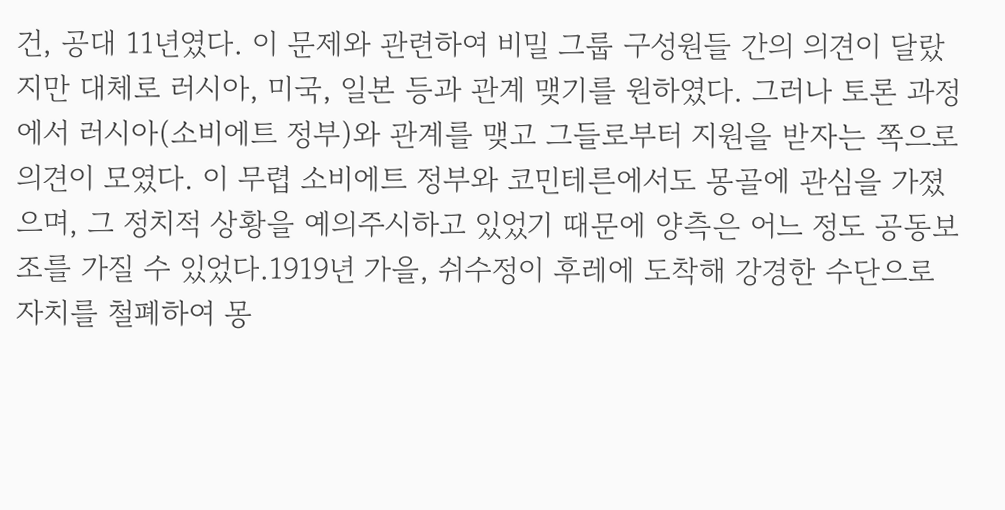건, 공대 11년였다. 이 문제와 관련하여 비밀 그룹 구성원들 간의 의견이 달랐지만 대체로 러시아, 미국, 일본 등과 관계 맺기를 원하였다. 그러나 토론 과정에서 러시아(소비에트 정부)와 관계를 맺고 그들로부터 지원을 받자는 쪽으로 의견이 모였다. 이 무렵 소비에트 정부와 코민테른에서도 몽골에 관심을 가졌으며, 그 정치적 상황을 예의주시하고 있었기 때문에 양측은 어느 정도 공동보조를 가질 수 있었다.1919년 가을, 쉬수정이 후레에 도착해 강경한 수단으로 자치를 철폐하여 몽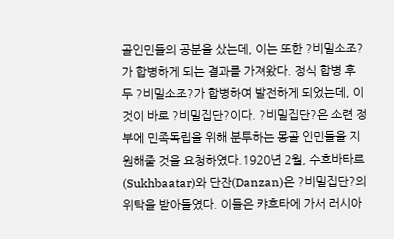골인민들의 공분을 샀는데, 이는 또한 ?비밀소조?가 합병하게 되는 결과를 가져왔다. 정식 합병 후 두 ?비밀소조?가 합병하여 발전하게 되었는데, 이것이 바로 ?비밀집단?이다. ?비밀집단?은 소련 정부에 민족독립을 위해 분투하는 몽골 인민들을 지원해줄 것을 요청하였다.1920년 2월, 수흐바타르(Sukhbaatar)와 단잔(Danzan)은 ?비밀집단?의 위탁을 받아들였다. 이들은 캬흐타에 가서 러시아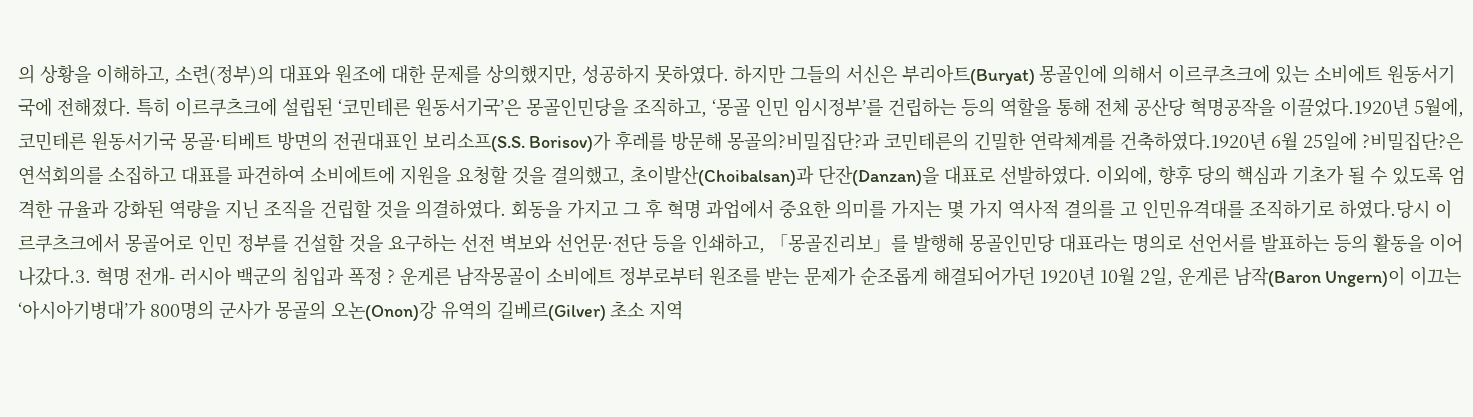의 상황을 이해하고, 소련(정부)의 대표와 원조에 대한 문제를 상의했지만, 성공하지 못하였다. 하지만 그들의 서신은 부리아트(Buryat) 몽골인에 의해서 이르쿠츠크에 있는 소비에트 원동서기국에 전해졌다. 특히 이르쿠츠크에 설립된 ‘코민테른 원동서기국’은 몽골인민당을 조직하고, ‘몽골 인민 임시정부’를 건립하는 등의 역할을 통해 전체 공산당 혁명공작을 이끌었다.1920년 5월에, 코민테른 원동서기국 몽골·티베트 방면의 전권대표인 보리소프(S.S. Borisov)가 후레를 방문해 몽골의?비밀집단?과 코민테른의 긴밀한 연락체계를 건축하였다.1920년 6월 25일에 ?비밀집단?은 연석회의를 소집하고 대표를 파견하여 소비에트에 지원을 요청할 것을 결의했고, 초이발산(Choibalsan)과 단잔(Danzan)을 대표로 선발하였다. 이외에, 향후 당의 핵심과 기초가 될 수 있도록 엄격한 규율과 강화된 역량을 지닌 조직을 건립할 것을 의결하였다. 회동을 가지고 그 후 혁명 과업에서 중요한 의미를 가지는 몇 가지 역사적 결의를 고 인민유격대를 조직하기로 하였다.당시 이르쿠츠크에서 몽골어로 인민 정부를 건설할 것을 요구하는 선전 벽보와 선언문·전단 등을 인쇄하고, 「몽골진리보」를 발행해 몽골인민당 대표라는 명의로 선언서를 발표하는 등의 활동을 이어나갔다.3. 혁명 전개- 러시아 백군의 침입과 폭정 ? 운게른 남작몽골이 소비에트 정부로부터 원조를 받는 문제가 순조롭게 해결되어가던 1920년 10월 2일, 운게른 남작(Baron Ungern)이 이끄는 ‘아시아기병대’가 800명의 군사가 몽골의 오논(Onon)강 유역의 길베르(Gilver) 초소 지역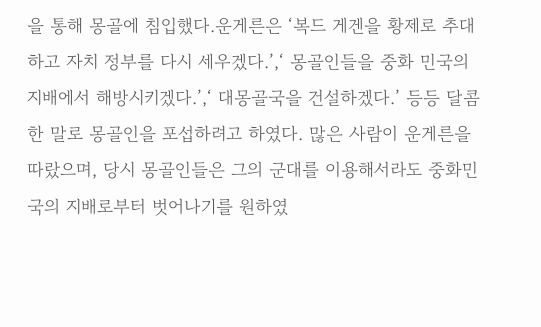을 통해 몽골에 침입했다.운게른은 ‘복드 게겐을 황제로 추대하고 자치 정부를 다시 세우겠다.’,‘ 몽골인들을 중화 민국의 지배에서 해방시키겠다.’,‘ 대몽골국을 건설하겠다.’ 등등 달콤한 말로 몽골인을 포섭하려고 하였다. 많은 사람이 운게른을 따랐으며, 당시 몽골인들은 그의 군대를 이용해서라도 중화민국의 지배로부터 벗어나기를 원하였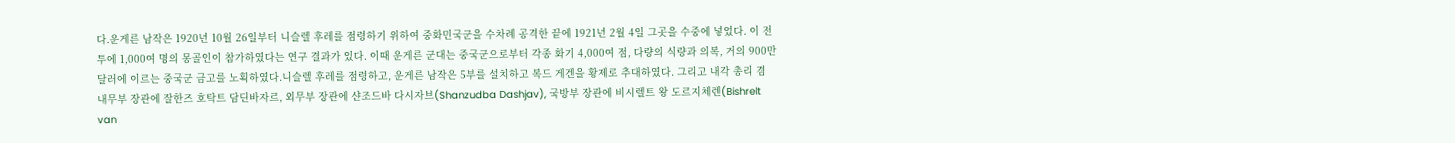다.운게른 남작은 1920년 10월 26일부터 니슬렐 후레를 점령하기 위하여 중화민국군을 수차례 공격한 끝에 1921년 2월 4일 그곳을 수중에 넣었다. 이 전투에 1,000여 명의 몽골인이 참가하였다는 연구 결과가 있다. 이때 운게른 군대는 중국군으로부터 각종 화기 4,000여 점, 다량의 식량과 의복, 거의 900만 달러에 이르는 중국군 금고를 노획하였다.니슬렐 후레를 점령하고, 운게른 남작은 5부를 설치하고 복드 게겐을 황제로 추대하였다. 그리고 내각 총리 겸 내무부 장관에 잘한즈 호탁트 담딘바자르, 외무부 장관에 샨조드바 다시자브(Shanzudba Dashjav), 국방부 장관에 비시렐트 왕 도르지체렌(Bishrelt van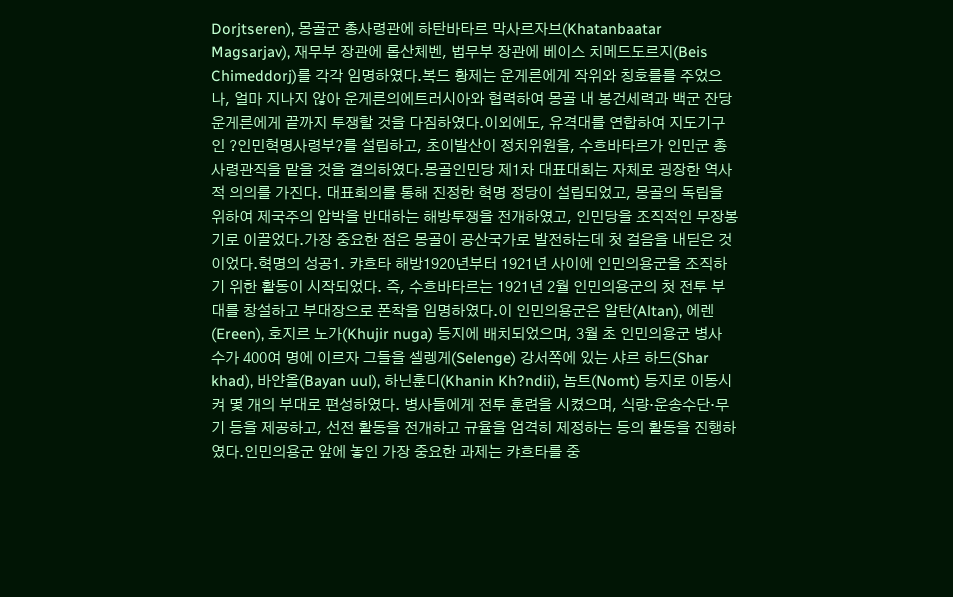Dorjtseren), 몽골군 총사령관에 하탄바타르 막사르자브(Khatanbaatar Magsarjav), 재무부 장관에 롭산체벤, 법무부 장관에 베이스 치메드도르지(Beis Chimeddorj)를 각각 임명하였다.복드 황제는 운게른에게 작위와 칭호를를 주었으나, 얼마 지나지 않아 운게른의에트러시아와 협력하여 몽골 내 봉건세력과 백군 잔당 운게른에게 끝까지 투쟁할 것을 다짐하였다.이외에도, 유격대를 연합하여 지도기구인 ?인민혁명사령부?를 설립하고, 초이발산이 정치위원을, 수흐바타르가 인민군 총사령관직을 맡을 것을 결의하였다.몽골인민당 제1차 대표대회는 자체로 굉장한 역사적 의의를 가진다. 대표회의를 통해 진정한 혁명 정당이 설립되었고, 몽골의 독립을 위하여 제국주의 압박을 반대하는 해방투쟁을 전개하였고, 인민당을 조직적인 무장봉기로 이끌었다.가장 중요한 점은 몽골이 공산국가로 발전하는데 첫 걸음을 내딛은 것이었다.혁명의 성공1. 캬흐타 해방1920년부터 1921년 사이에 인민의용군을 조직하기 위한 활동이 시작되었다. 즉, 수흐바타르는 1921년 2월 인민의용군의 첫 전투 부대를 창설하고 부대장으로 폰착을 임명하였다.이 인민의용군은 알탄(Altan), 에렌(Ereen), 호지르 노가(Khujir nuga) 등지에 배치되었으며, 3월 초 인민의용군 병사 수가 400여 명에 이르자 그들을 셀렝게(Selenge) 강서쪽에 있는 샤르 하드(Shar khad), 바얀올(Bayan uul), 하닌훈디(Khanin Kh?ndii), 놈트(Nomt) 등지로 이동시켜 몇 개의 부대로 편성하였다. 병사들에게 전투 훈련을 시켰으며, 식량·운송수단·무기 등을 제공하고, 선전 활동을 전개하고 규율을 엄격히 제정하는 등의 활동을 진행하였다.인민의용군 앞에 놓인 가장 중요한 과제는 캬흐타를 중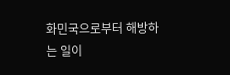화민국으로부터 해방하는 일이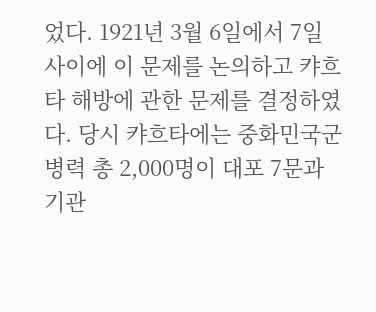었다. 1921년 3월 6일에서 7일 사이에 이 문제를 논의하고 캬흐타 해방에 관한 문제를 결정하였다. 당시 캬흐타에는 중화민국군 병력 총 2,000명이 대포 7문과 기관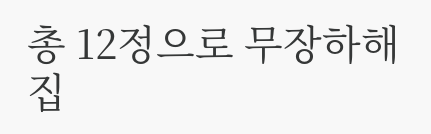총 12정으로 무장하해 집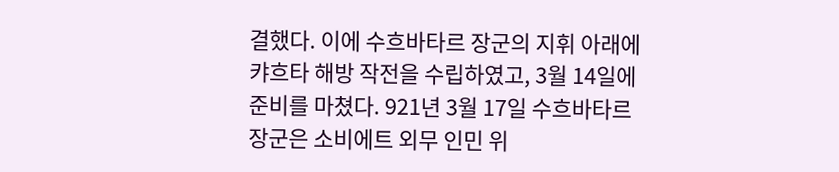결했다. 이에 수흐바타르 장군의 지휘 아래에 캬흐타 해방 작전을 수립하였고, 3월 14일에 준비를 마쳤다. 921년 3월 17일 수흐바타르 장군은 소비에트 외무 인민 위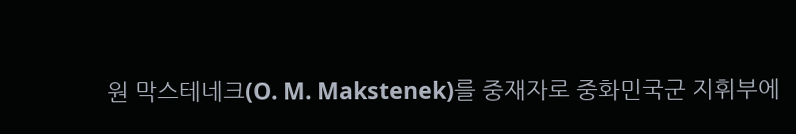원 막스테네크(O. M. Makstenek)를 중재자로 중화민국군 지휘부에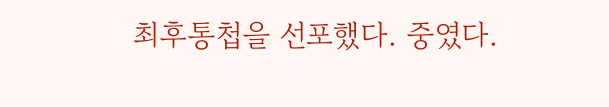최후통첩을 선포했다. 중였다.